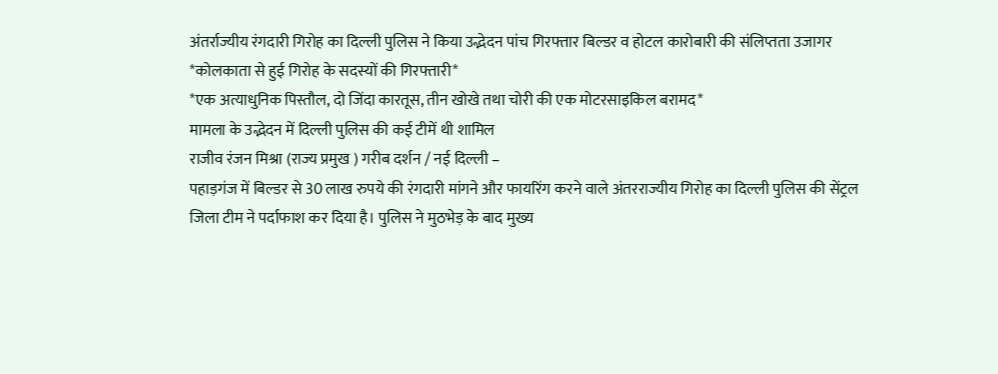अंतर्राज्यीय रंगदारी गिरोह का दिल्ली पुलिस ने किया उद्भेदन पांच गिरफ्तार बिल्डर व होटल कारोबारी की संलिप्तता उजागर
*कोलकाता से हुई गिरोह के सदस्यों की गिरफ्तारी*
*एक अत्याधुनिक पिस्तौल, दो जिंदा कारतूस, तीन खोखे तथा चोरी की एक मोटरसाइकिल बरामद*
मामला के उद्भेदन में दिल्ली पुलिस की कई टीमें थी शामिल
राजीव रंजन मिश्रा (राज्य प्रमुख ) गरीब दर्शन / नई दिल्ली –
पहाड़गंज में बिल्डर से 30 लाख रुपये की रंगदारी मांगने और फायरिंग करने वाले अंतरराज्यीय गिरोह का दिल्ली पुलिस की सेंट्रल जिला टीम ने पर्दाफाश कर दिया है। पुलिस ने मुठभेड़ के बाद मुख्य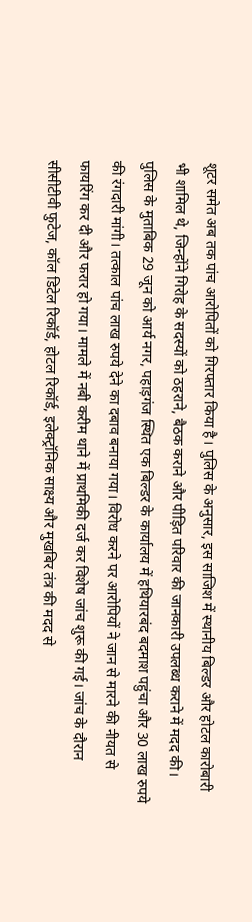शूटर समेत अब तक पांच आरोपितों को गिरफ्तार किया है। पुलिस के अनुसार, इस साजिश में स्थानीय बिल्डर और होटल कारोबारी भी शामिल थे, जिन्होंने गिरोह के सदस्यों को ठहराने, बैठक कराने और पीड़ित परिवार की जानकारी उपलब्ध कराने में मदद की।
पुलिस के मुताबिक 29 जून को आर्य नगर, पहाड़गंज स्थित एक बिल्डर के कार्यालय में हथियारबंद बदमाश पहुंचा और 30 लाख रुपये की रंगदारी मांगी। तत्काल पांच लाख रुपये देने का दबाव बनाया गया। विरोध करने पर आरोपियों ने जान से मारने की नीयत से फायरिंग कर दी और फरार हो गया। मामले में नबी करीम थाने में प्राथमिकी दर्ज कर विशेष जांच शुरू की गई। जांच के दौरान सीसीटीवी फुटेज, कॉल डिटेल रिकॉर्ड, होटल रिकॉर्ड, इलेक्ट्रॉनिक साक्ष्य और मुखबिर तंत्र की मदद से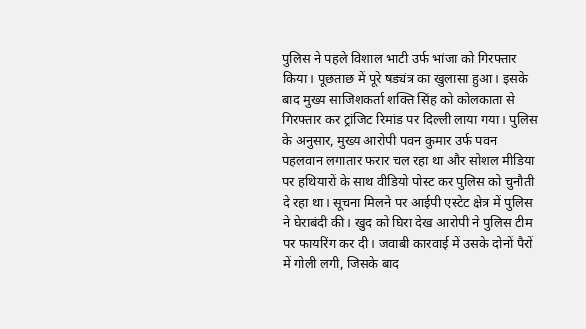पुलिस ने पहले विशाल भाटी उर्फ भांजा को गिरफ्तार किया। पूछताछ में पूरे षड्यंत्र का खुलासा हुआ। इसके बाद मुख्य साजिशकर्ता शक्ति सिंह को कोलकाता से गिरफ्तार कर ट्रांजिट रिमांड पर दिल्ली लाया गया। पुलिस के अनुसार, मुख्य आरोपी पवन कुमार उर्फ पवन पहलवान लगातार फरार चल रहा था और सोशल मीडिया पर हथियारों के साथ वीडियो पोस्ट कर पुलिस को चुनौती दे रहा था। सूचना मिलने पर आईपी एस्टेट क्षेत्र में पुलिस ने घेराबंदी की। खुद को घिरा देख आरोपी ने पुलिस टीम पर फायरिंग कर दी। जवाबी कारवाई में उसके दोनों पैरों में गोली लगी, जिसके बाद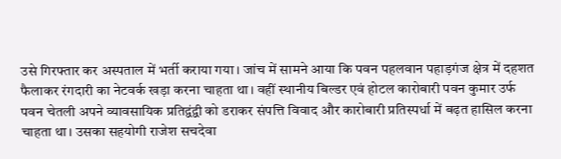उसे गिरफ्तार कर अस्पताल में भर्ती कराया गया। जांच में सामने आया कि पवन पहलवान पहाड़गंज क्षेत्र में दहशत फैलाकर रंगदारी का नेटवर्क खड़ा करना चाहता था। वहीं स्थानीय बिल्डर एवं होटल कारोबारी पवन कुमार उर्फ पवन चेतली अपने व्यावसायिक प्रतिद्वंद्वी को डराकर संपत्ति विवाद और कारोबारी प्रतिस्पर्धा में बढ़त हासिल करना चाहता था। उसका सहयोगी राजेश सचदेवा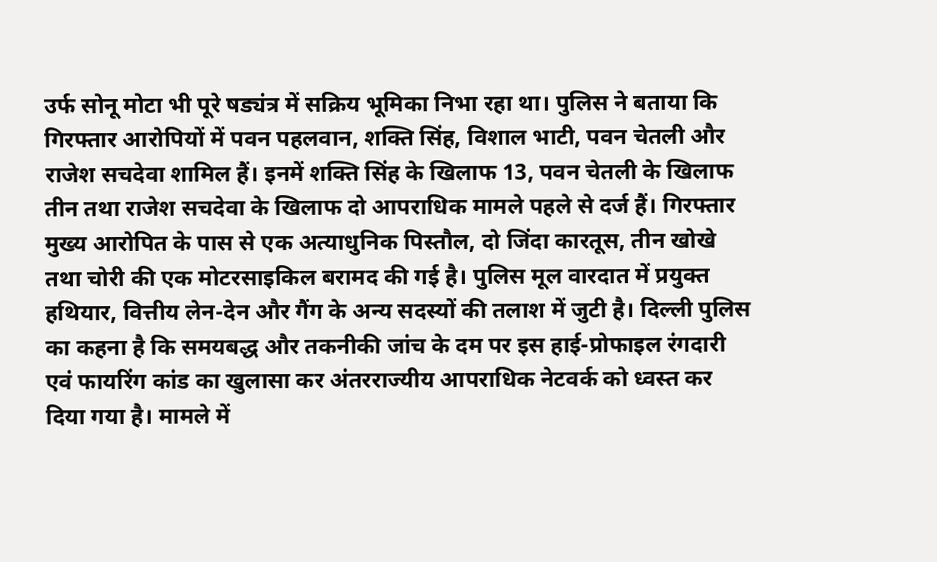उर्फ सोनू मोटा भी पूरे षड्यंत्र में सक्रिय भूमिका निभा रहा था। पुलिस ने बताया कि गिरफ्तार आरोपियों में पवन पहलवान, शक्ति सिंह, विशाल भाटी, पवन चेतली और राजेश सचदेवा शामिल हैं। इनमें शक्ति सिंह के खिलाफ 13, पवन चेतली के खिलाफ तीन तथा राजेश सचदेवा के खिलाफ दो आपराधिक मामले पहले से दर्ज हैं। गिरफ्तार मुख्य आरोपित के पास से एक अत्याधुनिक पिस्तौल, दो जिंदा कारतूस, तीन खोखे तथा चोरी की एक मोटरसाइकिल बरामद की गई है। पुलिस मूल वारदात में प्रयुक्त हथियार, वित्तीय लेन-देन और गैंग के अन्य सदस्यों की तलाश में जुटी है। दिल्ली पुलिस का कहना है कि समयबद्ध और तकनीकी जांच के दम पर इस हाई-प्रोफाइल रंगदारी एवं फायरिंग कांड का खुलासा कर अंतरराज्यीय आपराधिक नेटवर्क को ध्वस्त कर दिया गया है। मामले में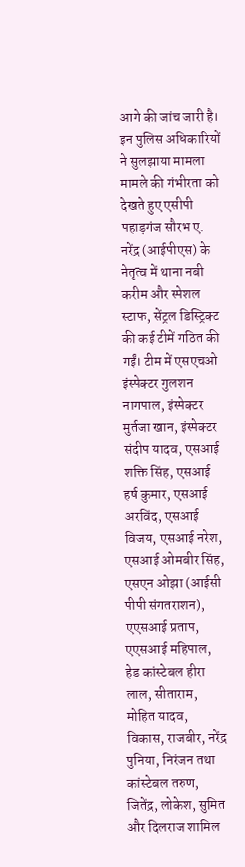आगे की जांच जारी है।
इन पुलिस अधिकारियों ने सुलझाया मामला
मामले की गंभीरता को देखते हुए एसीपी पहाड़गंज सौरभ ए. नरेंद्र (आईपीएस) के नेतृत्व में थाना नबी करीम और स्पेशल स्टाफ, सेंट्रल डिस्ट्रिक्ट की कई टीमें गठित की गईं। टीम में एसएचओ इंस्पेक्टर गुलशन नागपाल, इंस्पेक्टर मुर्तजा खान, इंस्पेक्टर संदीप यादव, एसआई शक्ति सिंह, एसआई हर्ष कुमार, एसआई अरविंद, एसआई विजय, एसआई नरेश, एसआई ओमबीर सिंह, एसएन ओझा (आईसी पीपी संगतराशन), एएसआई प्रताप, एएसआई महिपाल, हेड कांस्टेबल हीरा लाल, सीताराम, मोहित यादव, विकास, राजबीर, नरेंद्र पुनिया, निरंजन तथा कांस्टेबल तरुण, जितेंद्र, लोकेश, सुमित और दिलराज शामिल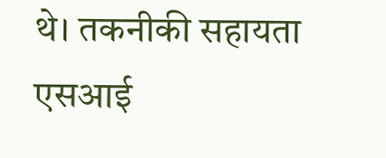थे। तकनीकी सहायता एसआई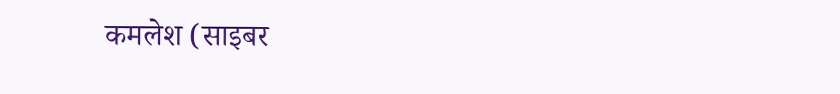कमलेश (साइबर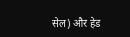सेल) और हेड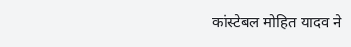कांस्टेबल मोहित यादव ने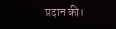प्रदान की।